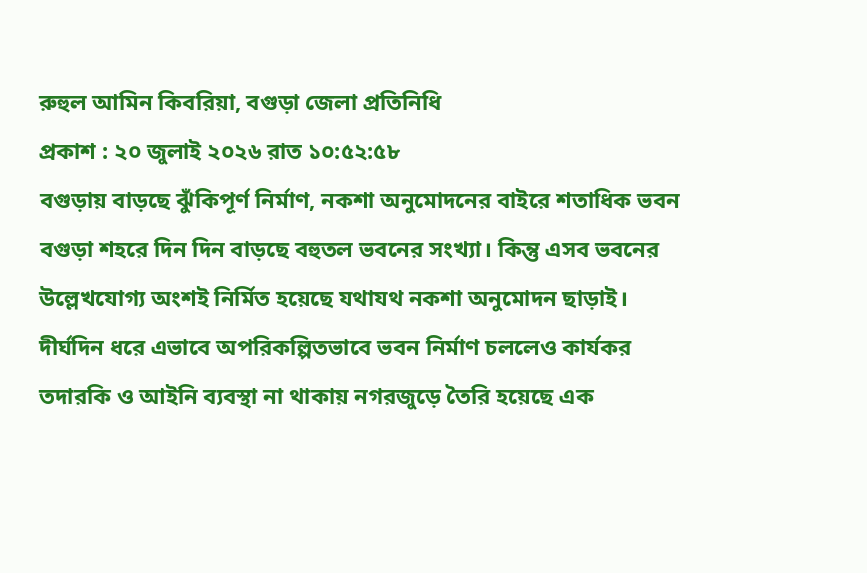রুহুল আমিন কিবরিয়া, বগুড়া জেলা প্রতিনিধি
প্রকাশ : ২০ জুলাই ২০২৬ রাত ১০:৫২:৫৮
বগুড়ায় বাড়ছে ঝুঁকিপূর্ণ নির্মাণ, নকশা অনুমোদনের বাইরে শতাধিক ভবন
বগুড়া শহরে দিন দিন বাড়ছে বহুতল ভবনের সংখ্যা। কিন্তু এসব ভবনের উল্লেখযোগ্য অংশই নির্মিত হয়েছে যথাযথ নকশা অনুমোদন ছাড়াই। দীর্ঘদিন ধরে এভাবে অপরিকল্পিতভাবে ভবন নির্মাণ চললেও কার্যকর তদারকি ও আইনি ব্যবস্থা না থাকায় নগরজুড়ে তৈরি হয়েছে এক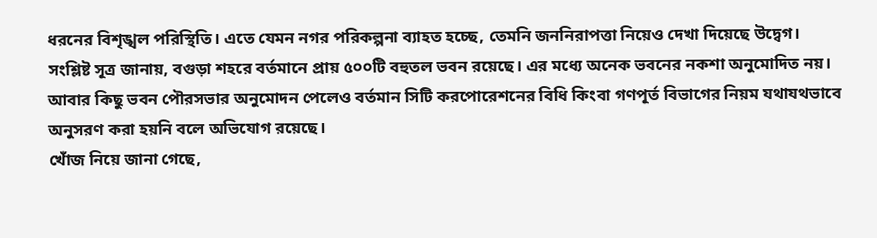ধরনের বিশৃঙ্খল পরিস্থিতি। এতে যেমন নগর পরিকল্পনা ব্যাহত হচ্ছে, তেমনি জননিরাপত্তা নিয়েও দেখা দিয়েছে উদ্বেগ।
সংশ্লিষ্ট সূত্র জানায়, বগুড়া শহরে বর্তমানে প্রায় ৫০০টি বহুতল ভবন রয়েছে। এর মধ্যে অনেক ভবনের নকশা অনুমোদিত নয়। আবার কিছু ভবন পৌরসভার অনুমোদন পেলেও বর্তমান সিটি করপোরেশনের বিধি কিংবা গণপূর্ত বিভাগের নিয়ম যথাযথভাবে অনুসরণ করা হয়নি বলে অভিযোগ রয়েছে।
খোঁজ নিয়ে জানা গেছে,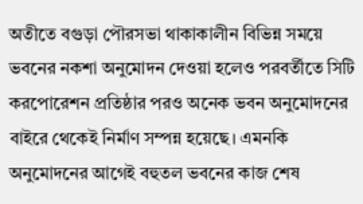অতীতে বগুড়া পৌরসভা থাকাকালীন বিভিন্ন সময়ে ভবনের নকশা অনুমোদন দেওয়া হলেও পরবর্তীতে সিটি করপোরেশন প্রতিষ্ঠার পরও অনেক ভবন অনুমোদনের বাইরে থেকেই নির্মাণ সম্পন্ন হয়েছে। এমনকি অনুমোদনের আগেই বহুতল ভবনের কাজ শেষ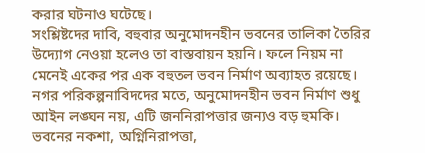করার ঘটনাও ঘটেছে।
সংশ্লিষ্টদের দাবি, বহুবার অনুমোদনহীন ভবনের তালিকা তৈরির উদ্যোগ নেওয়া হলেও তা বাস্তবায়ন হয়নি। ফলে নিয়ম না মেনেই একের পর এক বহুতল ভবন নির্মাণ অব্যাহত রয়েছে।
নগর পরিকল্পনাবিদদের মতে, অনুমোদনহীন ভবন নির্মাণ শুধু আইন লঙ্ঘন নয়, এটি জননিরাপত্তার জন্যও বড় হুমকি। ভবনের নকশা, অগ্নিনিরাপত্তা,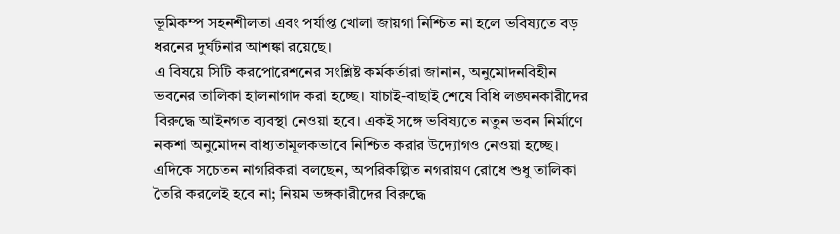ভূমিকম্প সহনশীলতা এবং পর্যাপ্ত খোলা জায়গা নিশ্চিত না হলে ভবিষ্যতে বড় ধরনের দুর্ঘটনার আশঙ্কা রয়েছে।
এ বিষয়ে সিটি করপোরেশনের সংশ্লিষ্ট কর্মকর্তারা জানান, অনুমোদনবিহীন ভবনের তালিকা হালনাগাদ করা হচ্ছে। যাচাই-বাছাই শেষে বিধি লঙ্ঘনকারীদের বিরুদ্ধে আইনগত ব্যবস্থা নেওয়া হবে। একই সঙ্গে ভবিষ্যতে নতুন ভবন নির্মাণে নকশা অনুমোদন বাধ্যতামূলকভাবে নিশ্চিত করার উদ্যোগও নেওয়া হচ্ছে।
এদিকে সচেতন নাগরিকরা বলছেন, অপরিকল্পিত নগরায়ণ রোধে শুধু তালিকা তৈরি করলেই হবে না; নিয়ম ভঙ্গকারীদের বিরুদ্ধে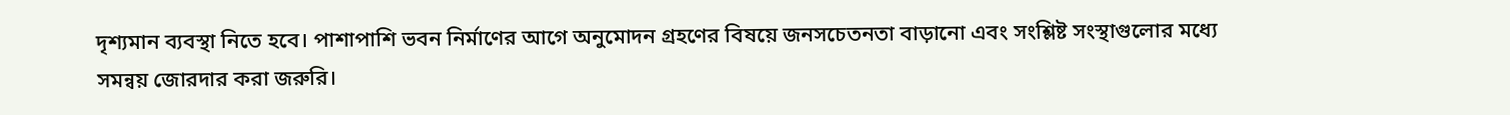দৃশ্যমান ব্যবস্থা নিতে হবে। পাশাপাশি ভবন নির্মাণের আগে অনুমোদন গ্রহণের বিষয়ে জনসচেতনতা বাড়ানো এবং সংশ্লিষ্ট সংস্থাগুলোর মধ্যে সমন্বয় জোরদার করা জরুরি।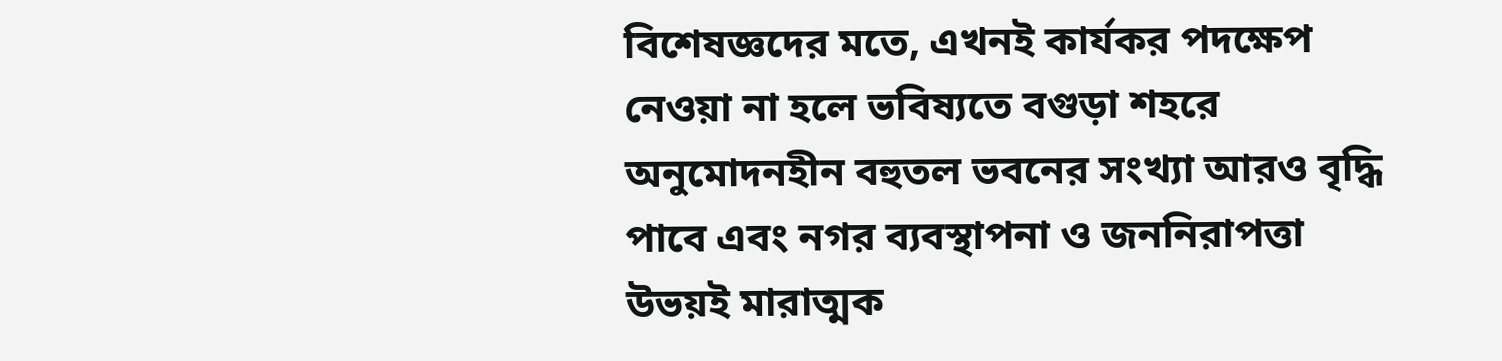বিশেষজ্ঞদের মতে, এখনই কার্যকর পদক্ষেপ নেওয়া না হলে ভবিষ্যতে বগুড়া শহরে অনুমোদনহীন বহুতল ভবনের সংখ্যা আরও বৃদ্ধি পাবে এবং নগর ব্যবস্থাপনা ও জননিরাপত্তা উভয়ই মারাত্মক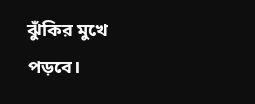ঝুঁকির মুখে পড়বে।